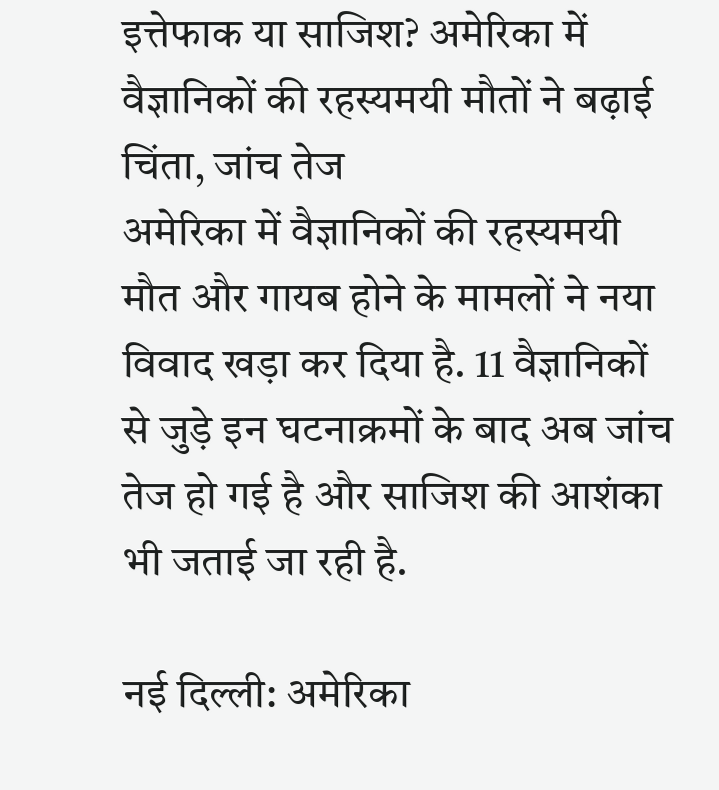इत्तेफाक या साजिश? अमेरिका में वैज्ञानिकों की रहस्यमयी मौतों ने बढ़ाई चिंता, जांच तेज
अमेरिका में वैज्ञानिकों की रहस्यमयी मौत और गायब होने के मामलों ने नया विवाद खड़ा कर दिया है. 11 वैज्ञानिकों से जुड़े इन घटनाक्रमों के बाद अब जांच तेज हो गई है और साजिश की आशंका भी जताई जा रही है.

नई दिल्ली: अमेरिका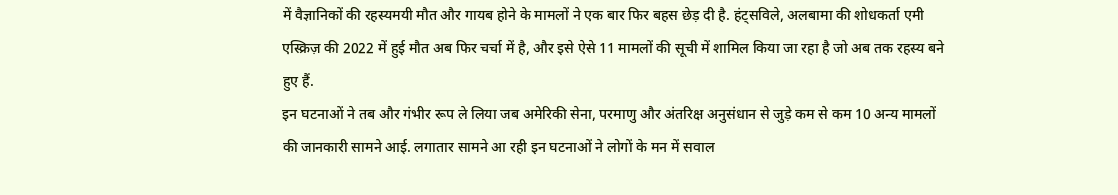में वैज्ञानिकों की रहस्यमयी मौत और गायब होने के मामलों ने एक बार फिर बहस छेड़ दी है. हंट्सविले, अलबामा की शोधकर्ता एमी एस्क्रिज़ की 2022 में हुई मौत अब फिर चर्चा में है, और इसे ऐसे 11 मामलों की सूची में शामिल किया जा रहा है जो अब तक रहस्य बने हुए हैं.
इन घटनाओं ने तब और गंभीर रूप ले लिया जब अमेरिकी सेना, परमाणु और अंतरिक्ष अनुसंधान से जुड़े कम से कम 10 अन्य मामलों की जानकारी सामने आई. लगातार सामने आ रही इन घटनाओं ने लोगों के मन में सवाल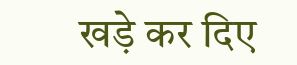खड़े कर दिए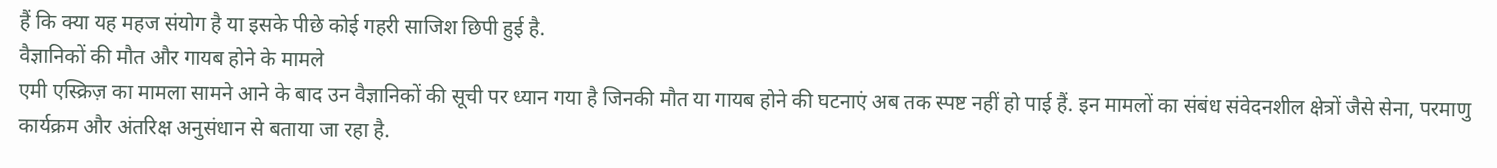हैं कि क्या यह महज संयोग है या इसके पीछे कोई गहरी साजिश छिपी हुई है.
वैज्ञानिकों की मौत और गायब होने के मामले
एमी एस्क्रिज़ का मामला सामने आने के बाद उन वैज्ञानिकों की सूची पर ध्यान गया है जिनकी मौत या गायब होने की घटनाएं अब तक स्पष्ट नहीं हो पाई हैं. इन मामलों का संबंध संवेदनशील क्षेत्रों जैसे सेना, परमाणु कार्यक्रम और अंतरिक्ष अनुसंधान से बताया जा रहा है.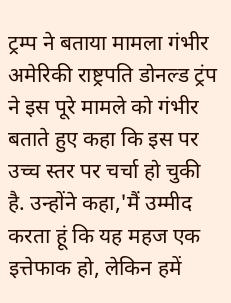ट्रम्प ने बताया मामला गंभीर
अमेरिकी राष्ट्रपति डोनल्ड ट्रंप ने इस पूरे मामले को गंभीर बताते हुए कहा कि इस पर उच्च स्तर पर चर्चा हो चुकी है. उन्होंने कहा,'मैं उम्मीद करता हूं कि यह महज एक इत्तेफाक हो, लेकिन हमें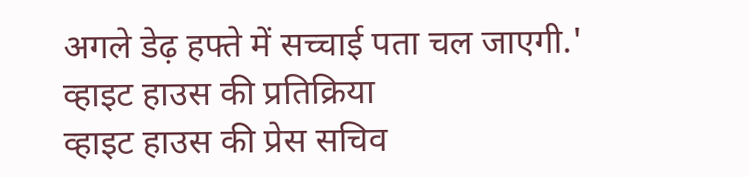अगले डेढ़ हफ्ते में सच्चाई पता चल जाएगी.'
व्हाइट हाउस की प्रतिक्रिया
व्हाइट हाउस की प्रेस सचिव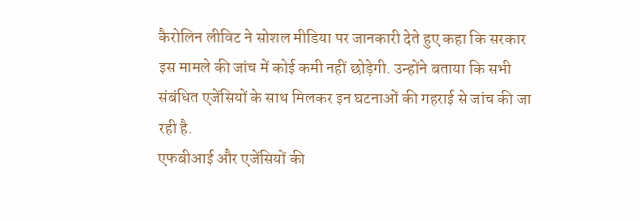कैरोलिन लीविट ने सोशल मीडिया पर जानकारी देते हुए कहा कि सरकार इस मामले की जांच में कोई कमी नहीं छोड़ेगी. उन्होंने बताया कि सभी संबंधित एजेंसियों के साथ मिलकर इन घटनाओं की गहराई से जांच की जा रही है.
एफबीआई और एजेंसियों की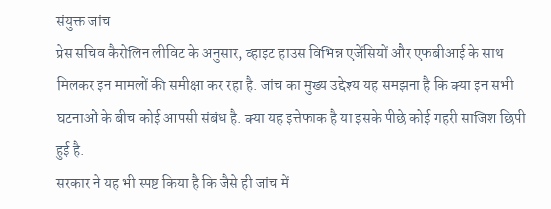संयुक्त जांच
प्रेस सचिव कैरोलिन लीविट के अनुसार, व्हाइट हाउस विभिन्न एजेंसियों और एफबीआई के साथ मिलकर इन मामलों की समीक्षा कर रहा है. जांच का मुख्य उद्देश्य यह समझना है कि क्या इन सभी घटनाओं के बीच कोई आपसी संबंध है. क्या यह इत्तेफाक है या इसके पीछे कोई गहरी साजिश छिपी हुई है.
सरकार ने यह भी स्पष्ट किया है कि जैसे ही जांच में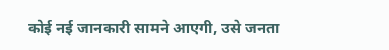कोई नई जानकारी सामने आएगी, उसे जनता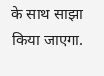के साथ साझा किया जाएगा.